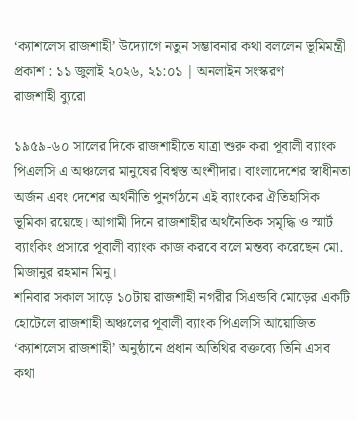‘ক্যাশলেস রাজশাহী’ উদ্যোগে নতুন সম্ভাবনার কথা বললেন ভূমিমন্ত্রী
প্রকাশ : ১১ জুলাই ২০২৬, ২১:০১ | অনলাইন সংস্করণ
রাজশাহী ব্যুরো

১৯৫৯-৬০ সালের দিকে রাজশাহীতে যাত্রা শুরু করা পূবালী ব্যাংক পিএলসি এ অঞ্চলের মানুষের বিশ্বস্ত অংশীদার। বাংলাদেশের স্বাধীনতা অর্জন এবং দেশের অর্থনীতি পুনর্গঠনে এই ব্যাংকের ঐতিহাসিক ভূমিকা রয়েছে। আগামী দিনে রাজশাহীর অর্থনৈতিক সমৃদ্ধি ও স্মার্ট ব্যাংকিং প্রসারে পূবালী ব্যাংক কাজ করবে বলে মন্তব্য করেছেন মো. মিজানুর রহমান মিনু।
শনিবার সকাল সাড়ে ১০টায় রাজশাহী নগরীর সিএন্ডবি মোড়ের একটি হোটেলে রাজশাহী অঞ্চলের পূবালী ব্যাংক পিএলসি আয়োজিত ‘ক্যাশলেস রাজশাহী’ অনুষ্ঠানে প্রধান অতিথির বক্তব্যে তিনি এসব কথা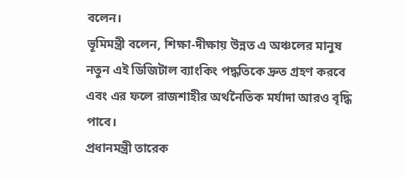বলেন।
ভূমিমন্ত্রী বলেন, শিক্ষা-দীক্ষায় উন্নত এ অঞ্চলের মানুষ নতুন এই ডিজিটাল ব্যাংকিং পদ্ধতিকে দ্রুত গ্রহণ করবে এবং এর ফলে রাজশাহীর অর্থনৈতিক মর্যাদা আরও বৃদ্ধি পাবে।
প্রধানমন্ত্রী তারেক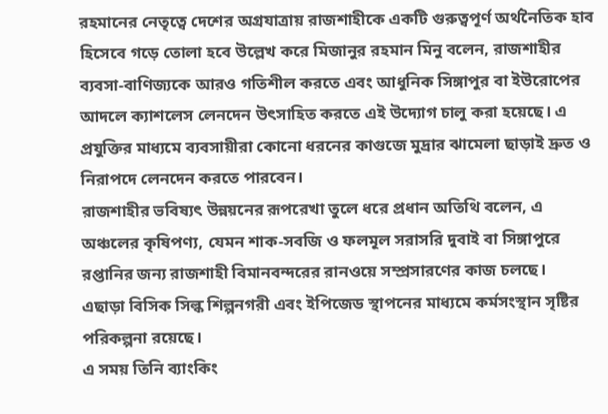রহমানের নেতৃত্বে দেশের অগ্রযাত্রায় রাজশাহীকে একটি গুরুত্বপূর্ণ অর্থনৈতিক হাব হিসেবে গড়ে তোলা হবে উল্লেখ করে মিজানুর রহমান মিনু বলেন, রাজশাহীর ব্যবসা-বাণিজ্যকে আরও গতিশীল করতে এবং আধুনিক সিঙ্গাপুর বা ইউরোপের আদলে ক্যাশলেস লেনদেন উৎসাহিত করতে এই উদ্যোগ চালু করা হয়েছে। এ প্রযুক্তির মাধ্যমে ব্যবসায়ীরা কোনো ধরনের কাগুজে মুদ্রার ঝামেলা ছাড়াই দ্রুত ও নিরাপদে লেনদেন করতে পারবেন।
রাজশাহীর ভবিষ্যৎ উন্নয়নের রূপরেখা তুলে ধরে প্রধান অতিথি বলেন, এ অঞ্চলের কৃষিপণ্য, যেমন শাক-সবজি ও ফলমূল সরাসরি দুবাই বা সিঙ্গাপুরে রপ্তানির জন্য রাজশাহী বিমানবন্দরের রানওয়ে সম্প্রসারণের কাজ চলছে।
এছাড়া বিসিক সিল্ক শিল্পনগরী এবং ইপিজেড স্থাপনের মাধ্যমে কর্মসংস্থান সৃষ্টির পরিকল্পনা রয়েছে।
এ সময় তিনি ব্যাংকিং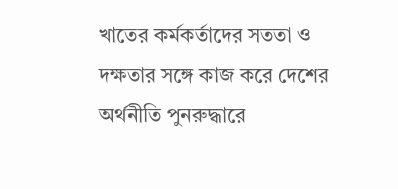খাতের কর্মকর্তাদের সততা ও দক্ষতার সঙ্গে কাজ করে দেশের অর্থনীতি পুনরুদ্ধারে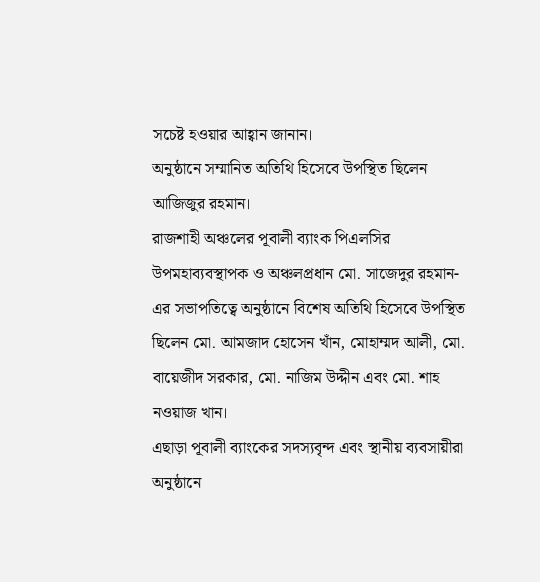সচেষ্ট হওয়ার আহ্বান জানান।
অনুষ্ঠানে সম্মানিত অতিথি হিসেবে উপস্থিত ছিলেন আজিজুর রহমান।
রাজশাহী অঞ্চলের পূবালী ব্যাংক পিএলসির উপমহাব্যবস্থাপক ও অঞ্চলপ্রধান মো. সাজেদুর রহমান-এর সভাপতিত্বে অনুষ্ঠানে বিশেষ অতিথি হিসেবে উপস্থিত ছিলেন মো. আমজাদ হোসেন খাঁন, মোহাম্মদ আলী, মো. বায়েজীদ সরকার, মো. নাজিম উদ্দীন এবং মো. শাহ নওয়াজ খান।
এছাড়া পূবালী ব্যাংকের সদস্যবৃন্দ এবং স্থানীয় ব্যবসায়ীরা অনুষ্ঠানে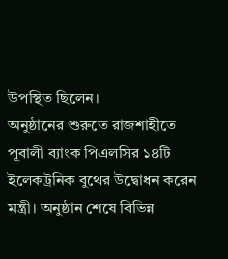উপস্থিত ছিলেন।
অনুষ্ঠানের শুরুতে রাজশাহীতে পূবালী ব্যাংক পিএলসির ১৪টি ইলেকট্রনিক বুথের উদ্বোধন করেন মন্ত্রী। অনুষ্ঠান শেষে বিভিন্ন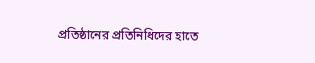প্রতিষ্ঠানের প্রতিনিধিদের হাতে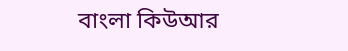বাংলা কিউআর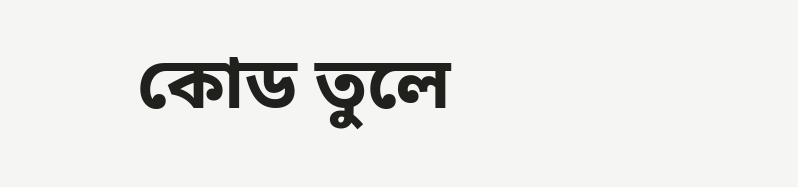কোড তুলে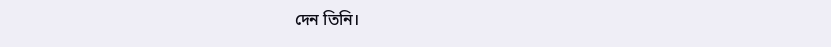দেন তিনি।